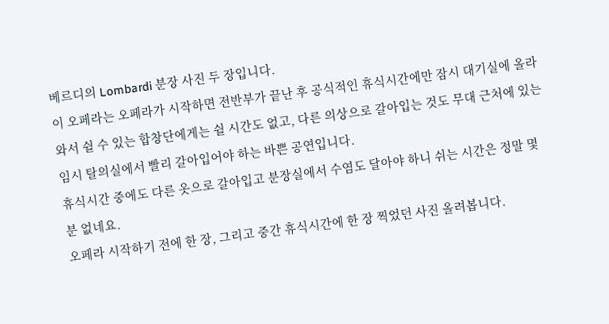베르디의 Lombardi 분장 사진 두 장입니다.
이 오페라는 오페라가 시작하면 전반부가 끝난 후 공식적인 휴식시간에만 잠시 대기실에 올라와서 쉴 수 있는 합창단에게는 쉴 시간도 없고, 다른 의상으로 갈아입는 것도 무대 근처에 있는 임시 탈의실에서 빨리 갈아입어야 하는 바쁜 공연입니다.
휴식시간 중에도 다른 옷으로 갈아입고 분장실에서 수염도 달아야 하니 쉬는 시간은 정말 몇 분 없네요.
오페라 시작하기 전에 한 장, 그리고 중간 휴식시간에 한 장 찍었던 사진 올려봅니다.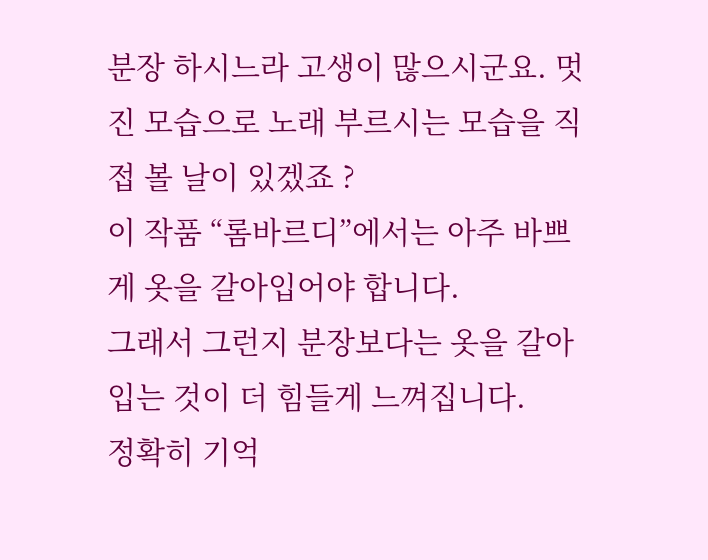분장 하시느라 고생이 많으시군요. 멋진 모습으로 노래 부르시는 모습을 직접 볼 날이 있겠죠 ?
이 작품 “롬바르디”에서는 아주 바쁘게 옷을 갈아입어야 합니다.
그래서 그런지 분장보다는 옷을 갈아입는 것이 더 힘들게 느껴집니다.
정확히 기억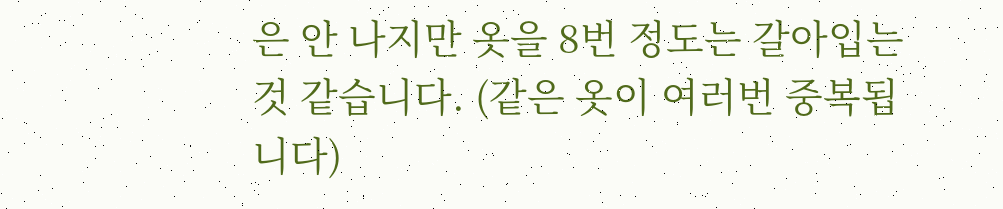은 안 나지만 옷을 8번 정도는 갈아입는 것 같습니다. (같은 옷이 여러번 중복됩니다)